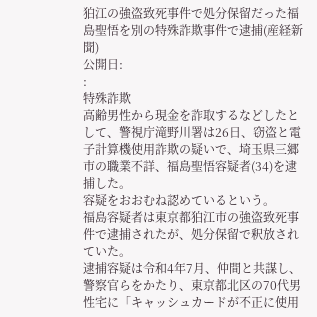狛江の強盗致死事件で処分保留だった福島聖悟を別の特殊詐欺事件で逮捕(産経新聞)
公開日:
:
特殊詐欺
高齢男性から現金を詐取するなどしたとして、警視庁滝野川署は26日、窃盗と電子計算機使用詐欺の疑いで、埼玉県三郷市の職業不詳、福島聖悟容疑者(34)を逮捕した。
容疑をおおむね認めているという。
福島容疑者は東京都狛江市の強盗致死事件で逮捕されたが、処分保留で釈放されていた。
逮捕容疑は令和4年7月、仲間と共謀し、警察官らをかたり、東京都北区の70代男性宅に「キャッシュカードが不正に使用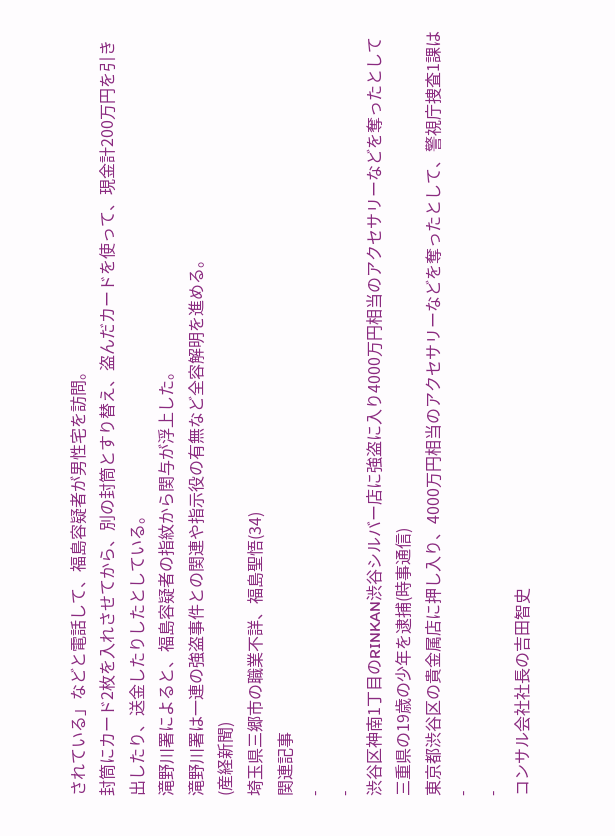されている」などと電話して、福島容疑者が男性宅を訪問。
封筒にカード2枚を入れさせてから、別の封筒とすり替え、盗んだカードを使って、現金計200万円を引き出したり、送金したりしたとしている。
滝野川署によると、福島容疑者の指紋から関与が浮上した。
滝野川署は一連の強盗事件との関連や指示役の有無など全容解明を進める。
(産経新聞)
埼玉県三郷市の職業不詳、福島聖悟(34)
関連記事
-
-
渋谷区神南1丁目のRINKAN渋谷シルバー店に強盗に入り4000万円相当のアクセサリーなどを奪ったとして三重県の19歳の少年を逮捕(時事通信)
東京都渋谷区の貴金属店に押し入り、4000万円相当のアクセサリーなどを奪ったとして、警視庁捜査1課は
-
-
コンサル会社社長の吉田智史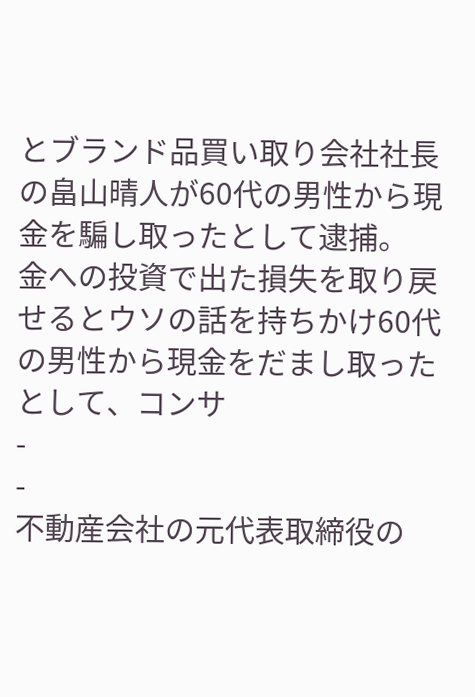とブランド品買い取り会社社長の畠山晴人が60代の男性から現金を騙し取ったとして逮捕。
金への投資で出た損失を取り戻せるとウソの話を持ちかけ60代の男性から現金をだまし取ったとして、コンサ
-
-
不動産会社の元代表取締役の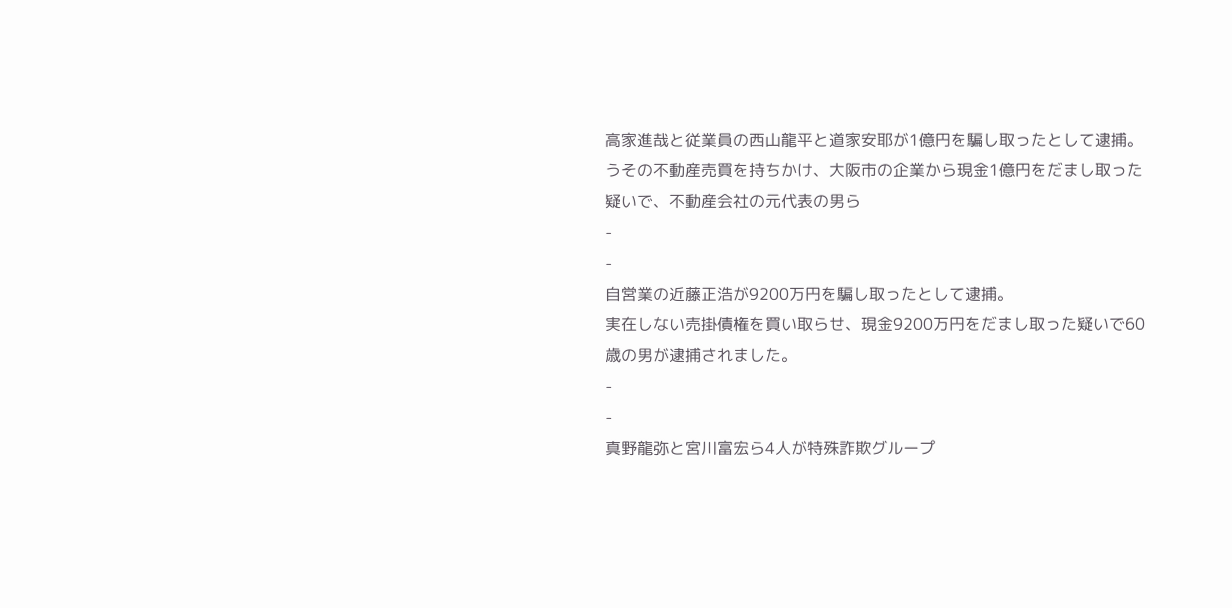高家進哉と従業員の西山龍平と道家安耶が1億円を騙し取ったとして逮捕。
うその不動産売買を持ちかけ、大阪市の企業から現金1億円をだまし取った疑いで、不動産会社の元代表の男ら
-
-
自営業の近藤正浩が9200万円を騙し取ったとして逮捕。
実在しない売掛債権を買い取らせ、現金9200万円をだまし取った疑いで60歳の男が逮捕されました。
-
-
真野龍弥と宮川富宏ら4人が特殊詐欺グループ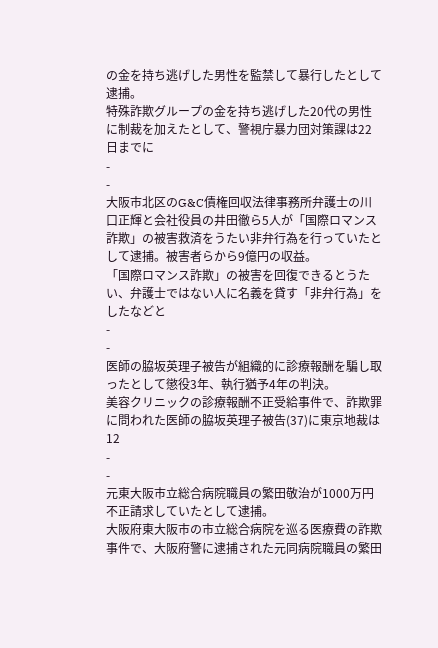の金を持ち逃げした男性を監禁して暴行したとして逮捕。
特殊詐欺グループの金を持ち逃げした20代の男性に制裁を加えたとして、警視庁暴力団対策課は22日までに
-
-
大阪市北区のG&C債権回収法律事務所弁護士の川口正輝と会社役員の井田徹ら5人が「国際ロマンス詐欺」の被害救済をうたい非弁行為を行っていたとして逮捕。被害者らから9億円の収益。
「国際ロマンス詐欺」の被害を回復できるとうたい、弁護士ではない人に名義を貸す「非弁行為」をしたなどと
-
-
医師の脇坂英理子被告が組織的に診療報酬を騙し取ったとして懲役3年、執行猶予4年の判決。
美容クリニックの診療報酬不正受給事件で、詐欺罪に問われた医師の脇坂英理子被告(37)に東京地裁は12
-
-
元東大阪市立総合病院職員の繁田敬治が1000万円不正請求していたとして逮捕。
大阪府東大阪市の市立総合病院を巡る医療費の詐欺事件で、大阪府警に逮捕された元同病院職員の繁田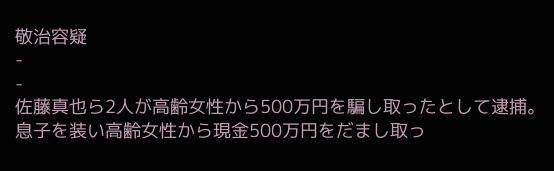敬治容疑
-
-
佐藤真也ら2人が高齢女性から500万円を騙し取ったとして逮捕。
息子を装い高齢女性から現金500万円をだまし取っ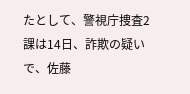たとして、警視庁捜査2課は14日、詐欺の疑いで、佐藤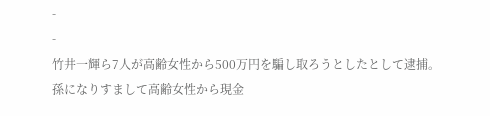-
-
竹井一輝ら7人が高齢女性から500万円を騙し取ろうとしたとして逮捕。
孫になりすまして高齢女性から現金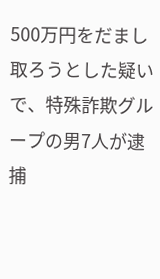500万円をだまし取ろうとした疑いで、特殊詐欺グループの男7人が逮捕